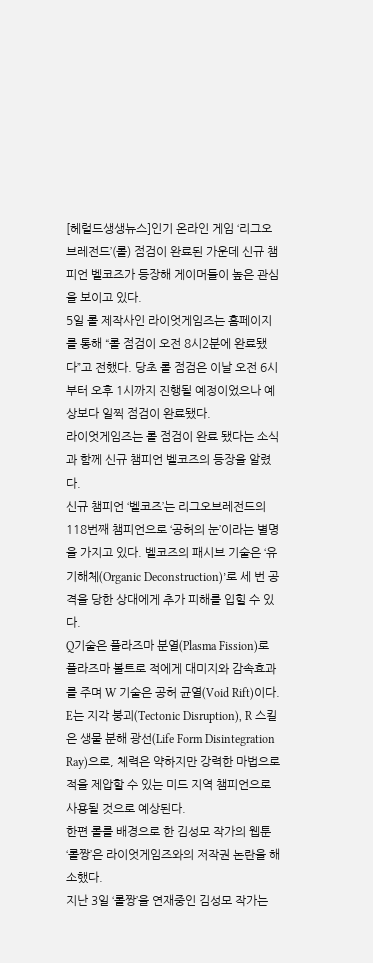[헤럴드생생뉴스]인기 온라인 게임 ‘리그오브레전드’(롤) 점검이 완료된 가운데 신규 챔피언 벨코즈가 등장해 게이머들이 높은 관심을 보이고 있다.
5일 롤 제작사인 라이엇게임즈는 홈페이지를 통해 “롤 점검이 오전 8시2분에 완료됐다”고 전했다. 당초 롤 점검은 이날 오전 6시부터 오후 1시까지 진행될 예정이었으나 예상보다 일찍 점검이 완료됐다.
라이엇게임즈는 롤 점검이 완료 됐다는 소식과 함께 신규 챔피언 벨코즈의 등장을 알렸다.
신규 챔피언 ‘벨코즈’는 리그오브레전드의 118번째 챔피언으로 ‘공허의 눈’이라는 별명을 가지고 있다. 벨코즈의 패시브 기술은 ‘유기해체(Organic Deconstruction)’로 세 번 공격을 당한 상대에게 추가 피해를 입힐 수 있다.
Q기술은 플라즈마 분열(Plasma Fission)로 플라즈마 볼트로 적에게 대미지와 감속효과를 주며 W 기술은 공허 균열(Void Rift)이다.
E는 지각 붕괴(Tectonic Disruption), R 스킬은 생물 분해 광선(Life Form Disintegration Ray)으로, 체력은 약하지만 강력한 마법으로 적을 제압할 수 있는 미드 지역 챔피언으로 사용될 것으로 예상된다.
한편 롤를 배경으로 한 김성모 작가의 웹툰 ‘롤짱’은 라이엇게임즈와의 저작권 논란을 해소했다.
지난 3일 ‘롤짱’을 연재중인 김성모 작가는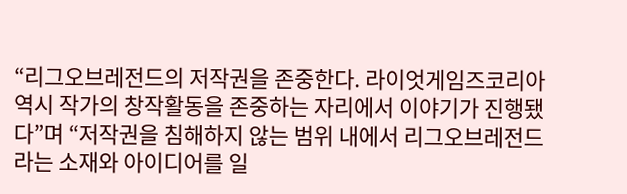“리그오브레전드의 저작권을 존중한다. 라이엇게임즈코리아 역시 작가의 창작활동을 존중하는 자리에서 이야기가 진행됐다”며 “저작권을 침해하지 않는 범위 내에서 리그오브레전드라는 소재와 아이디어를 일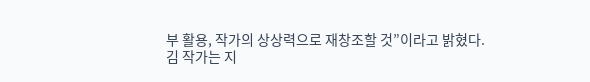부 활용, 작가의 상상력으로 재창조할 것”이라고 밝혔다.
김 작가는 지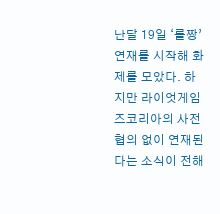난달 19일 ‘롤짱’ 연재를 시작해 화제를 모았다. 하지만 라이엇게임즈코리아의 사전 협의 없이 연재된다는 소식이 전해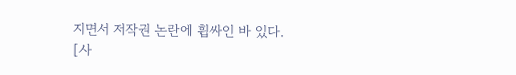지면서 저작권 논란에 휩싸인 바 있다.
[사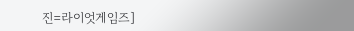진=라이엇게임즈]